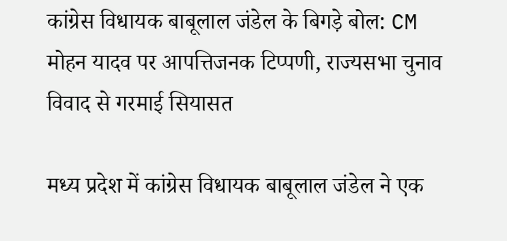कांग्रेस विधायक बाबूलाल जंडेल के बिगड़े बोल: CM मोहन यादव पर आपत्तिजनक टिप्पणी, राज्यसभा चुनाव विवाद से गरमाई सियासत

मध्य प्रदेश में कांग्रेस विधायक बाबूलाल जंडेल ने एक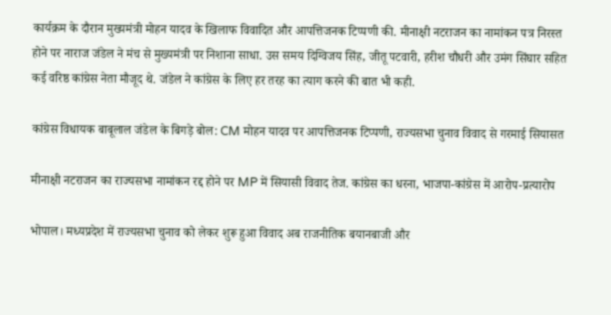कार्यक्रम के दौरान मुख्यमंत्री मोहन यादव के खिलाफ विवादित और आपत्तिजनक टिप्पणी की. मीनाक्षी नटराजन का नामांकन पत्र निरस्त होने पर नाराज जंडेल ने मंच से मुख्यमंत्री पर निशाना साधा. उस समय दिग्विजय सिंह, जीतू पटवारी, हरीश चौधरी और उमंग सिंघार सहित कई वरिष्ठ कांग्रेस नेता मौजूद थे. जंडेल ने कांग्रेस के लिए हर तरह का त्याग करने की बात भी कही.

कांग्रेस विधायक बाबूलाल जंडेल के बिगड़े बोल: CM मोहन यादव पर आपत्तिजनक टिप्पणी, राज्यसभा चुनाव विवाद से गरमाई सियासत

मीनाक्षी नटराजन का राज्यसभा नामांकन रद्द होने पर MP में सियासी विवाद तेज. कांग्रेस का धरना, भाजपा-कांग्रेस में आरोप-प्रत्यारोप

भोपाल। मध्यप्रदेश में राज्यसभा चुनाव को लेकर शुरू हुआ विवाद अब राजनीतिक बयानबाजी और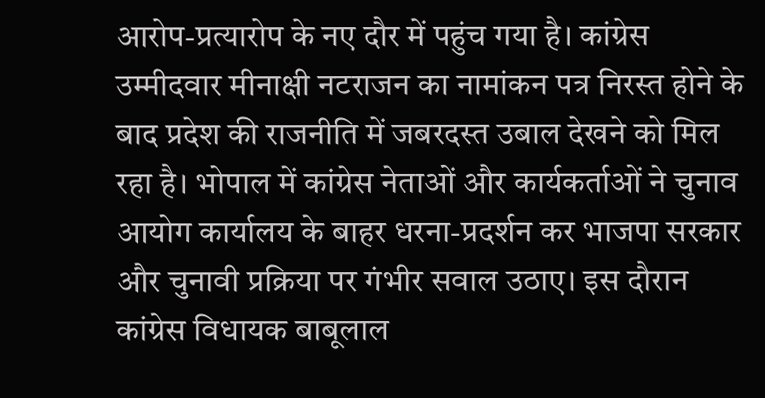आरोप-प्रत्यारोप के नए दौर में पहुंच गया है। कांग्रेस उम्मीदवार मीनाक्षी नटराजन का नामांकन पत्र निरस्त होने के बाद प्रदेश की राजनीति में जबरदस्त उबाल देखने को मिल रहा है। भोपाल में कांग्रेस नेताओं और कार्यकर्ताओं ने चुनाव आयोग कार्यालय के बाहर धरना-प्रदर्शन कर भाजपा सरकार और चुनावी प्रक्रिया पर गंभीर सवाल उठाए। इस दौरान कांग्रेस विधायक बाबूलाल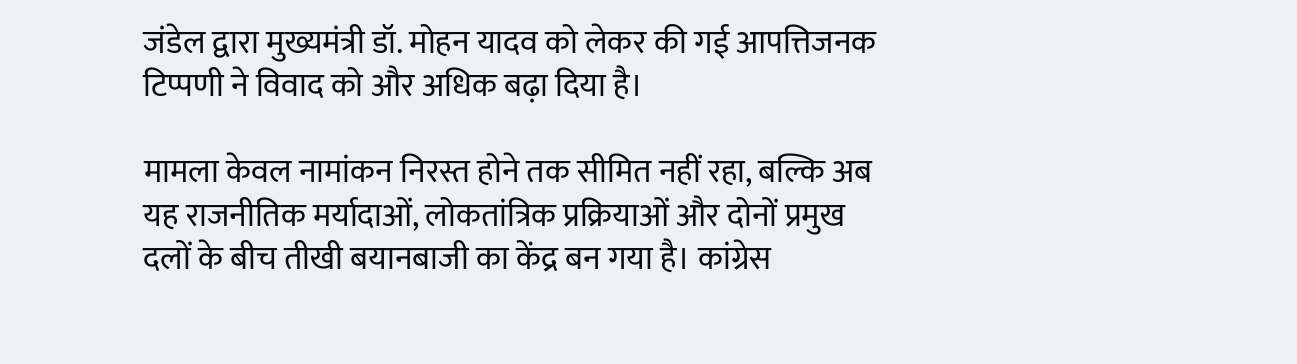जंडेल द्वारा मुख्यमंत्री डॉ. मोहन यादव को लेकर की गई आपत्तिजनक टिप्पणी ने विवाद को और अधिक बढ़ा दिया है।

मामला केवल नामांकन निरस्त होने तक सीमित नहीं रहा, बल्कि अब यह राजनीतिक मर्यादाओं, लोकतांत्रिक प्रक्रियाओं और दोनों प्रमुख दलों के बीच तीखी बयानबाजी का केंद्र बन गया है। कांग्रेस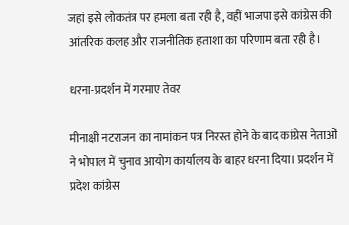जहां इसे लोकतंत्र पर हमला बता रही है, वहीं भाजपा इसे कांग्रेस की आंतरिक कलह और राजनीतिक हताशा का परिणाम बता रही है।

धरना-प्रदर्शन में गरमाए तेवर

मीनाक्षी नटराजन का नामांकन पत्र निरस्त होने के बाद कांग्रेस नेताओं ने भोपाल में चुनाव आयोग कार्यालय के बाहर धरना दिया। प्रदर्शन में प्रदेश कांग्रेस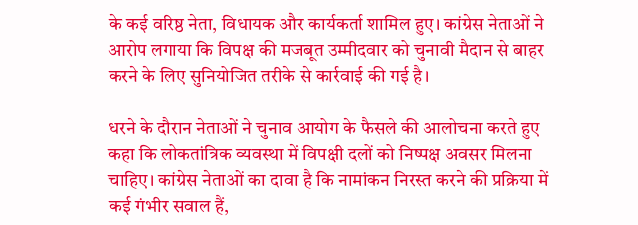के कई वरिष्ठ नेता, विधायक और कार्यकर्ता शामिल हुए। कांग्रेस नेताओं ने आरोप लगाया कि विपक्ष की मजबूत उम्मीदवार को चुनावी मैदान से बाहर करने के लिए सुनियोजित तरीके से कार्रवाई की गई है।

धरने के दौरान नेताओं ने चुनाव आयोग के फैसले की आलोचना करते हुए कहा कि लोकतांत्रिक व्यवस्था में विपक्षी दलों को निष्पक्ष अवसर मिलना चाहिए। कांग्रेस नेताओं का दावा है कि नामांकन निरस्त करने की प्रक्रिया में कई गंभीर सवाल हैं,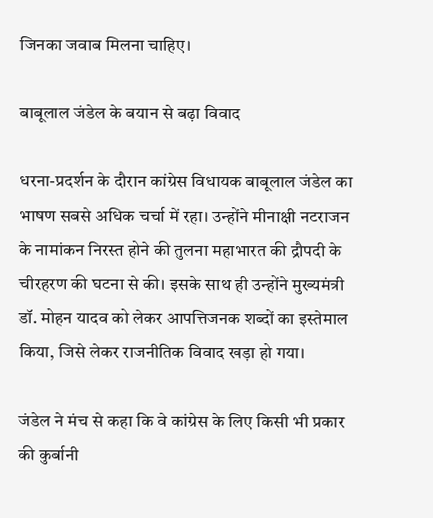जिनका जवाब मिलना चाहिए।

बाबूलाल जंडेल के बयान से बढ़ा विवाद

धरना-प्रदर्शन के दौरान कांग्रेस विधायक बाबूलाल जंडेल का भाषण सबसे अधिक चर्चा में रहा। उन्होंने मीनाक्षी नटराजन के नामांकन निरस्त होने की तुलना महाभारत की द्रौपदी के चीरहरण की घटना से की। इसके साथ ही उन्होंने मुख्यमंत्री डॉ. मोहन यादव को लेकर आपत्तिजनक शब्दों का इस्तेमाल किया, जिसे लेकर राजनीतिक विवाद खड़ा हो गया।

जंडेल ने मंच से कहा कि वे कांग्रेस के लिए किसी भी प्रकार की कुर्बानी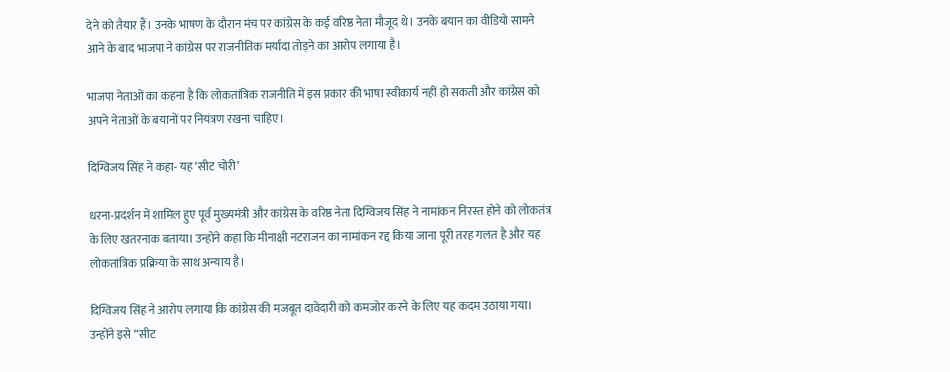देने को तैयार हैं। उनके भाषण के दौरान मंच पर कांग्रेस के कई वरिष्ठ नेता मौजूद थे। उनके बयान का वीडियो सामने आने के बाद भाजपा ने कांग्रेस पर राजनीतिक मर्यादा तोड़ने का आरोप लगाया है।

भाजपा नेताओं का कहना है कि लोकतांत्रिक राजनीति में इस प्रकार की भाषा स्वीकार्य नहीं हो सकती और कांग्रेस को अपने नेताओं के बयानों पर नियंत्रण रखना चाहिए।

दिग्विजय सिंह ने कहा- यह ‘सीट चोरी’

धरना-प्रदर्शन में शामिल हुए पूर्व मुख्यमंत्री और कांग्रेस के वरिष्ठ नेता दिग्विजय सिंह ने नामांकन निरस्त होने को लोकतंत्र के लिए खतरनाक बताया। उन्होंने कहा कि मीनाक्षी नटराजन का नामांकन रद्द किया जाना पूरी तरह गलत है और यह लोकतांत्रिक प्रक्रिया के साथ अन्याय है।

दिग्विजय सिंह ने आरोप लगाया कि कांग्रेस की मजबूत दावेदारी को कमजोर करने के लिए यह कदम उठाया गया। उन्होंने इसे “सीट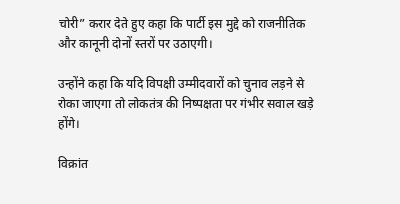चोरी” करार देते हुए कहा कि पार्टी इस मुद्दे को राजनीतिक और कानूनी दोनों स्तरों पर उठाएगी।

उन्होंने कहा कि यदि विपक्षी उम्मीदवारों को चुनाव लड़ने से रोका जाएगा तो लोकतंत्र की निष्पक्षता पर गंभीर सवाल खड़े होंगे।

विक्रांत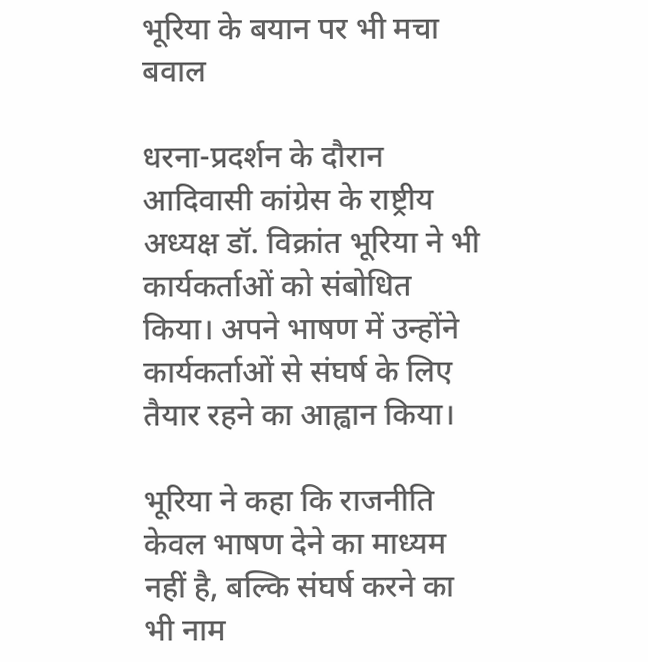भूरिया के बयान पर भी मचा बवाल

धरना-प्रदर्शन के दौरान आदिवासी कांग्रेस के राष्ट्रीय अध्यक्ष डॉ. विक्रांत भूरिया ने भी कार्यकर्ताओं को संबोधित किया। अपने भाषण में उन्होंने कार्यकर्ताओं से संघर्ष के लिए तैयार रहने का आह्वान किया।

भूरिया ने कहा कि राजनीति केवल भाषण देने का माध्यम नहीं है, बल्कि संघर्ष करने का भी नाम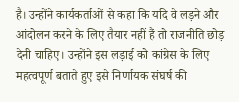है। उन्होंने कार्यकर्ताओं से कहा कि यदि वे लड़ने और आंदोलन करने के लिए तैयार नहीं हैं तो राजनीति छोड़ देनी चाहिए। उन्होंने इस लड़ाई को कांग्रेस के लिए महत्वपूर्ण बताते हुए इसे निर्णायक संघर्ष की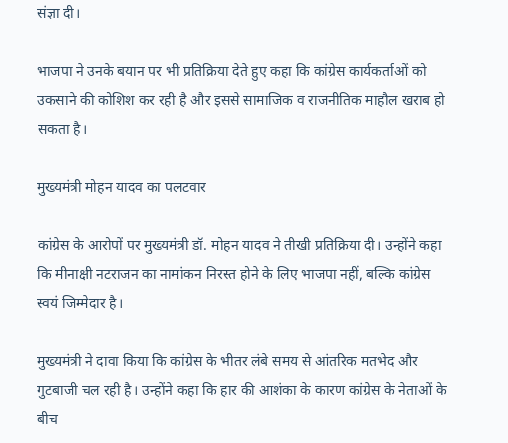संज्ञा दी।

भाजपा ने उनके बयान पर भी प्रतिक्रिया देते हुए कहा कि कांग्रेस कार्यकर्ताओं को उकसाने की कोशिश कर रही है और इससे सामाजिक व राजनीतिक माहौल खराब हो सकता है।

मुख्यमंत्री मोहन यादव का पलटवार

कांग्रेस के आरोपों पर मुख्यमंत्री डॉ. मोहन यादव ने तीखी प्रतिक्रिया दी। उन्होंने कहा कि मीनाक्षी नटराजन का नामांकन निरस्त होने के लिए भाजपा नहीं, बल्कि कांग्रेस स्वयं जिम्मेदार है।

मुख्यमंत्री ने दावा किया कि कांग्रेस के भीतर लंबे समय से आंतरिक मतभेद और गुटबाजी चल रही है। उन्होंने कहा कि हार की आशंका के कारण कांग्रेस के नेताओं के बीच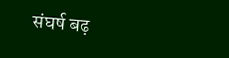संघर्ष बढ़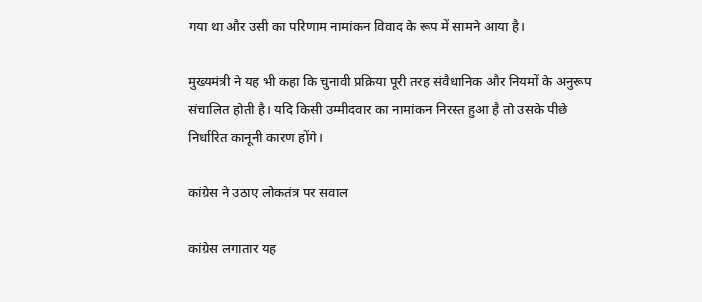गया था और उसी का परिणाम नामांकन विवाद के रूप में सामने आया है।

मुख्यमंत्री ने यह भी कहा कि चुनावी प्रक्रिया पूरी तरह संवैधानिक और नियमों के अनुरूप संचालित होती है। यदि किसी उम्मीदवार का नामांकन निरस्त हुआ है तो उसके पीछे निर्धारित कानूनी कारण होंगे।

कांग्रेस ने उठाए लोकतंत्र पर सवाल

कांग्रेस लगातार यह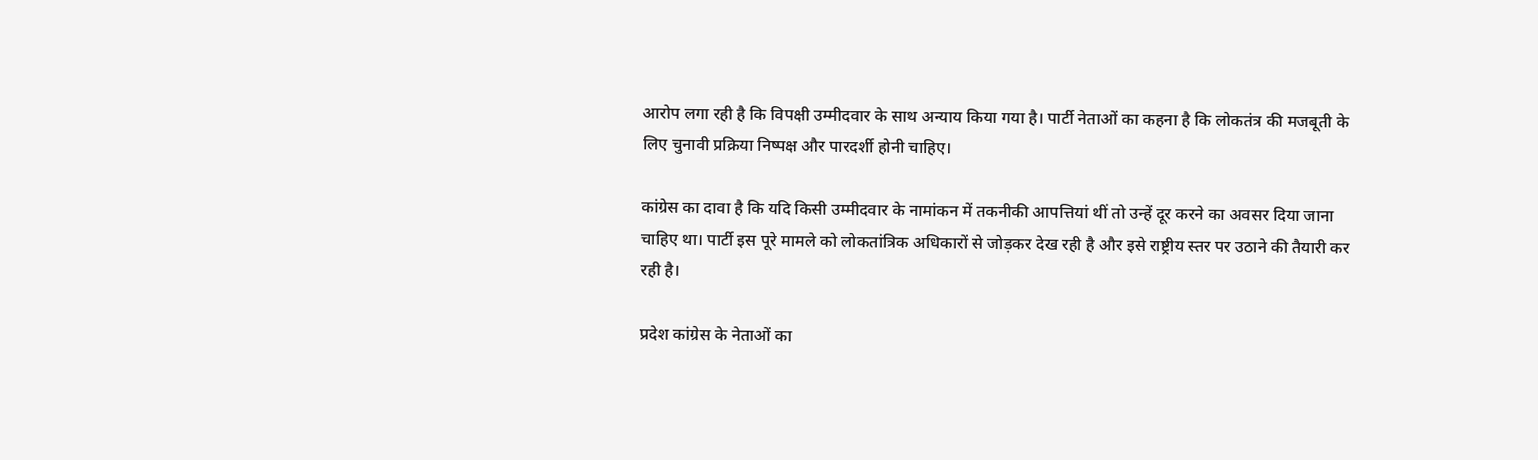आरोप लगा रही है कि विपक्षी उम्मीदवार के साथ अन्याय किया गया है। पार्टी नेताओं का कहना है कि लोकतंत्र की मजबूती के लिए चुनावी प्रक्रिया निष्पक्ष और पारदर्शी होनी चाहिए।

कांग्रेस का दावा है कि यदि किसी उम्मीदवार के नामांकन में तकनीकी आपत्तियां थीं तो उन्हें दूर करने का अवसर दिया जाना चाहिए था। पार्टी इस पूरे मामले को लोकतांत्रिक अधिकारों से जोड़कर देख रही है और इसे राष्ट्रीय स्तर पर उठाने की तैयारी कर रही है।

प्रदेश कांग्रेस के नेताओं का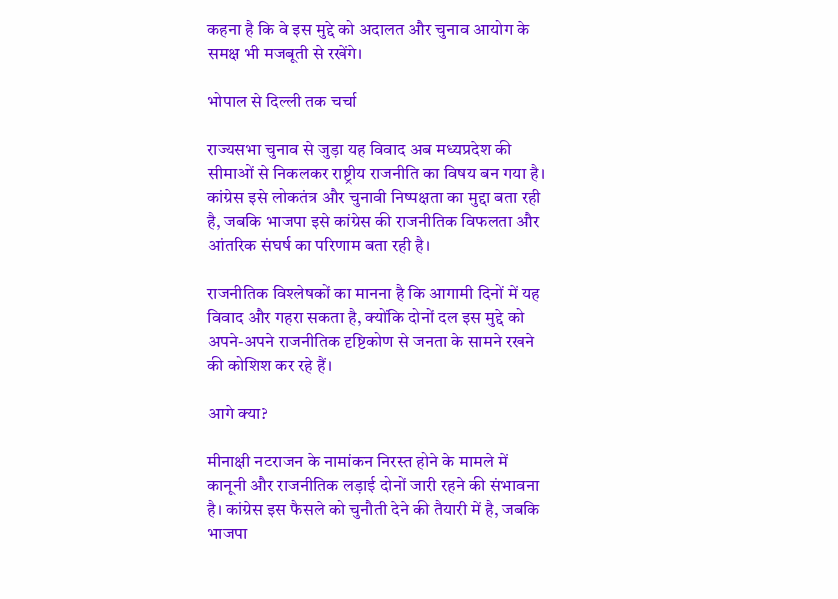कहना है कि वे इस मुद्दे को अदालत और चुनाव आयोग के समक्ष भी मजबूती से रखेंगे।

भोपाल से दिल्ली तक चर्चा

राज्यसभा चुनाव से जुड़ा यह विवाद अब मध्यप्रदेश की सीमाओं से निकलकर राष्ट्रीय राजनीति का विषय बन गया है। कांग्रेस इसे लोकतंत्र और चुनावी निष्पक्षता का मुद्दा बता रही है, जबकि भाजपा इसे कांग्रेस की राजनीतिक विफलता और आंतरिक संघर्ष का परिणाम बता रही है।

राजनीतिक विश्लेषकों का मानना है कि आगामी दिनों में यह विवाद और गहरा सकता है, क्योंकि दोनों दल इस मुद्दे को अपने-अपने राजनीतिक दृष्टिकोण से जनता के सामने रखने की कोशिश कर रहे हैं।

आगे क्या?

मीनाक्षी नटराजन के नामांकन निरस्त होने के मामले में कानूनी और राजनीतिक लड़ाई दोनों जारी रहने की संभावना है। कांग्रेस इस फैसले को चुनौती देने की तैयारी में है, जबकि भाजपा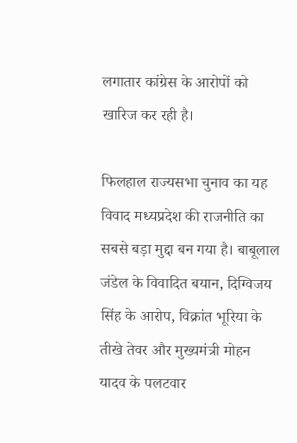लगातार कांग्रेस के आरोपों को खारिज कर रही है।

फिलहाल राज्यसभा चुनाव का यह विवाद मध्यप्रदेश की राजनीति का सबसे बड़ा मुद्दा बन गया है। बाबूलाल जंडेल के विवादित बयान, दिग्विजय सिंह के आरोप, विक्रांत भूरिया के तीखे तेवर और मुख्यमंत्री मोहन यादव के पलटवार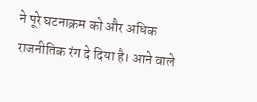ने पूरे घटनाक्रम को और अधिक राजनीतिक रंग दे दिया है। आने वाले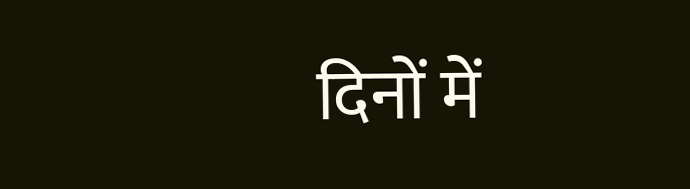दिनों में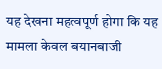यह देखना महत्वपूर्ण होगा कि यह मामला केवल बयानबाजी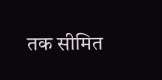तक सीमित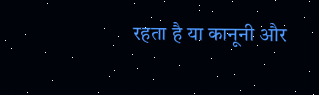रहता है या कानूनी और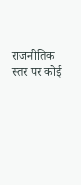राजनीतिक स्तर पर कोई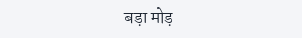बड़ा मोड़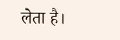लेता है।